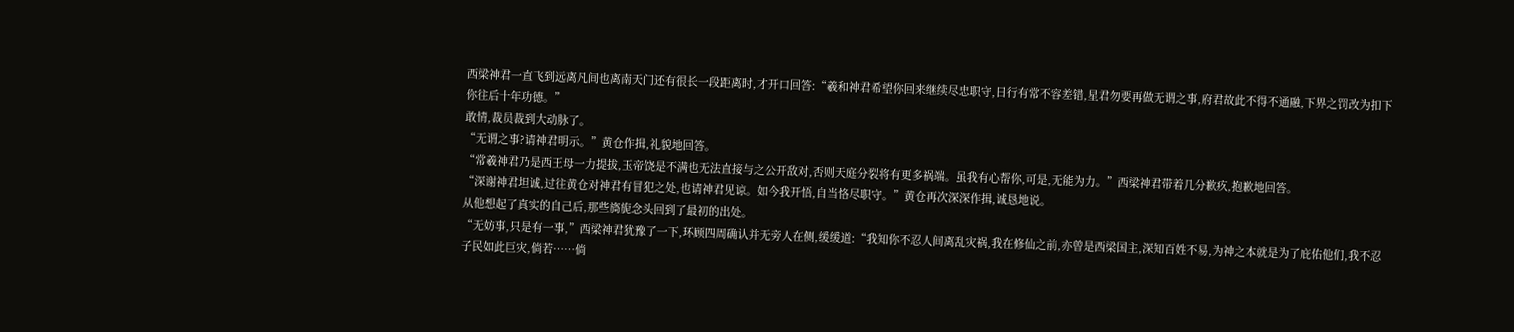西梁神君一直飞到远离凡间也离南天门还有很长一段距离时,才开口回答:“羲和神君希望你回来继续尽忠职守,日行有常不容差错,星君勿要再做无谓之事,府君故此不得不通融,下界之罚改为扣下你往后十年功德。”
敢情,裁员裁到大动脉了。
“无谓之事?请神君明示。”黄仓作揖,礼貌地回答。
“常羲神君乃是西王母一力提拔,玉帝饶是不满也无法直接与之公开敌对,否则天庭分裂将有更多祸端。虽我有心帮你,可是,无能为力。”西梁神君带着几分歉疚,抱歉地回答。
“深谢神君坦诚,过往黄仓对神君有冒犯之处,也请神君见谅。如今我开悟,自当恪尽职守。”黄仓再次深深作揖,诚恳地说。
从他想起了真实的自己后,那些旖旎念头回到了最初的出处。
“无妨事,只是有一事,”西梁神君犹豫了一下,环顾四周确认并无旁人在侧,缓缓道:“我知你不忍人间离乱灾祸,我在修仙之前,亦曾是西梁国主,深知百姓不易,为神之本就是为了庇佑他们,我不忍子民如此巨灾,倘若……倘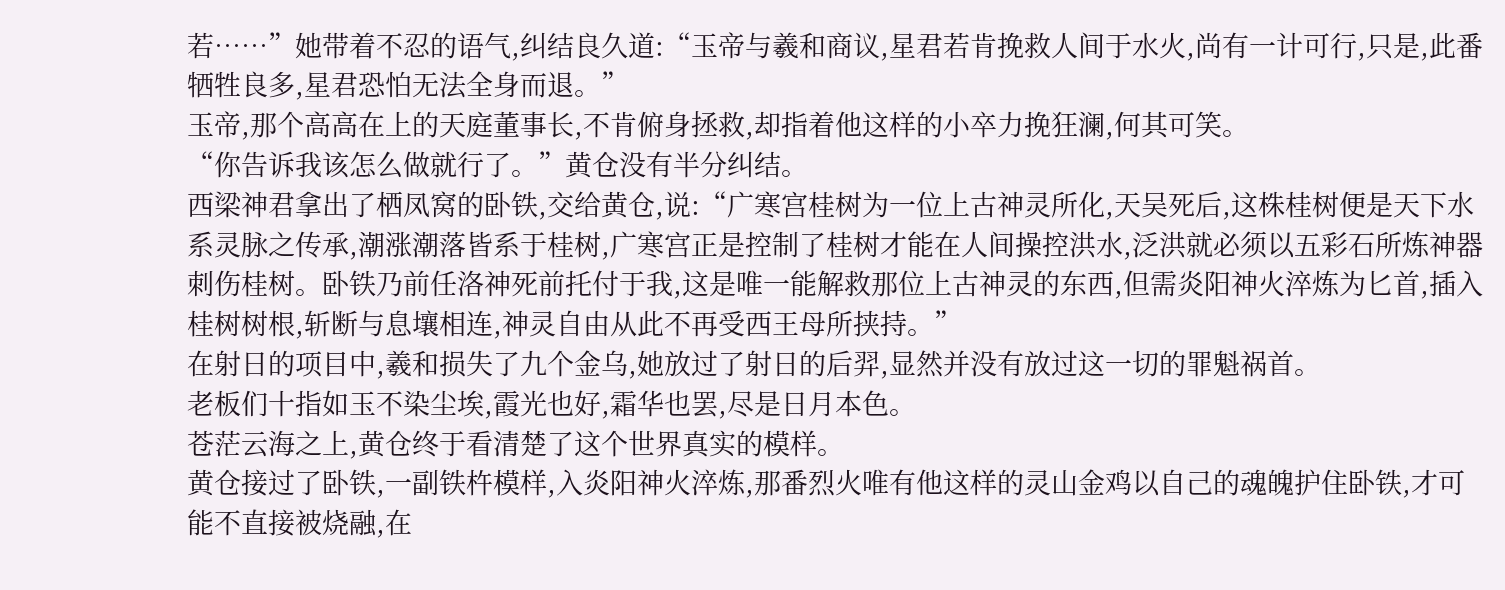若……”她带着不忍的语气,纠结良久道:“玉帝与羲和商议,星君若肯挽救人间于水火,尚有一计可行,只是,此番牺牲良多,星君恐怕无法全身而退。”
玉帝,那个高高在上的天庭董事长,不肯俯身拯救,却指着他这样的小卒力挽狂澜,何其可笑。
“你告诉我该怎么做就行了。”黄仓没有半分纠结。
西梁神君拿出了栖凤窝的卧铁,交给黄仓,说:“广寒宫桂树为一位上古神灵所化,天吴死后,这株桂树便是天下水系灵脉之传承,潮涨潮落皆系于桂树,广寒宫正是控制了桂树才能在人间操控洪水,泛洪就必须以五彩石所炼神器刺伤桂树。卧铁乃前任洛神死前托付于我,这是唯一能解救那位上古神灵的东西,但需炎阳神火淬炼为匕首,插入桂树树根,斩断与息壤相连,神灵自由从此不再受西王母所挟持。”
在射日的项目中,羲和损失了九个金乌,她放过了射日的后羿,显然并没有放过这一切的罪魁祸首。
老板们十指如玉不染尘埃,霞光也好,霜华也罢,尽是日月本色。
苍茫云海之上,黄仓终于看清楚了这个世界真实的模样。
黄仓接过了卧铁,一副铁杵模样,入炎阳神火淬炼,那番烈火唯有他这样的灵山金鸡以自己的魂魄护住卧铁,才可能不直接被烧融,在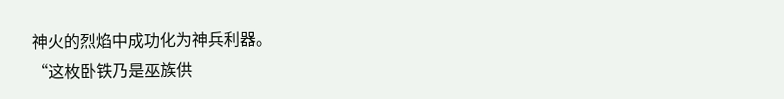神火的烈焰中成功化为神兵利器。
“这枚卧铁乃是巫族供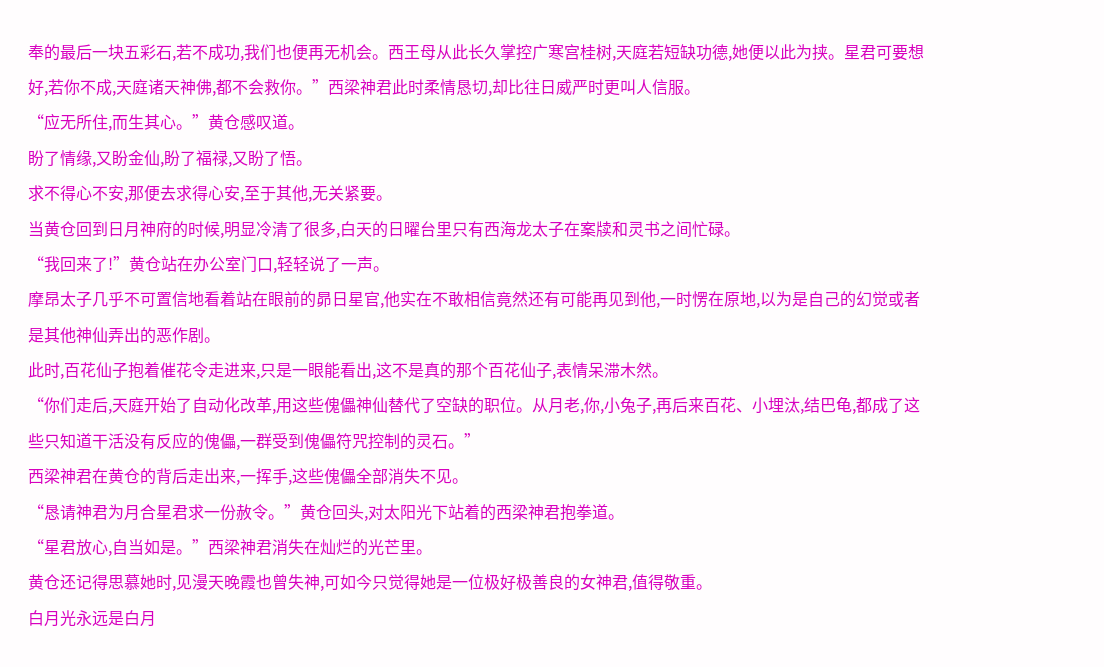奉的最后一块五彩石,若不成功,我们也便再无机会。西王母从此长久掌控广寒宫桂树,天庭若短缺功德,她便以此为挟。星君可要想好,若你不成,天庭诸天神佛,都不会救你。”西梁神君此时柔情恳切,却比往日威严时更叫人信服。
“应无所住,而生其心。”黄仓感叹道。
盼了情缘,又盼金仙,盼了福禄,又盼了悟。
求不得心不安,那便去求得心安,至于其他,无关紧要。
当黄仓回到日月神府的时候,明显冷清了很多,白天的日曜台里只有西海龙太子在案牍和灵书之间忙碌。
“我回来了!”黄仓站在办公室门口,轻轻说了一声。
摩昂太子几乎不可置信地看着站在眼前的昴日星官,他实在不敢相信竟然还有可能再见到他,一时愣在原地,以为是自己的幻觉或者是其他神仙弄出的恶作剧。
此时,百花仙子抱着催花令走进来,只是一眼能看出,这不是真的那个百花仙子,表情呆滞木然。
“你们走后,天庭开始了自动化改革,用这些傀儡神仙替代了空缺的职位。从月老,你,小兔子,再后来百花、小埋汰,结巴龟,都成了这些只知道干活没有反应的傀儡,一群受到傀儡符咒控制的灵石。”
西梁神君在黄仓的背后走出来,一挥手,这些傀儡全部消失不见。
“恳请神君为月合星君求一份赦令。”黄仓回头,对太阳光下站着的西梁神君抱拳道。
“星君放心,自当如是。”西梁神君消失在灿烂的光芒里。
黄仓还记得思慕她时,见漫天晚霞也曾失神,可如今只觉得她是一位极好极善良的女神君,值得敬重。
白月光永远是白月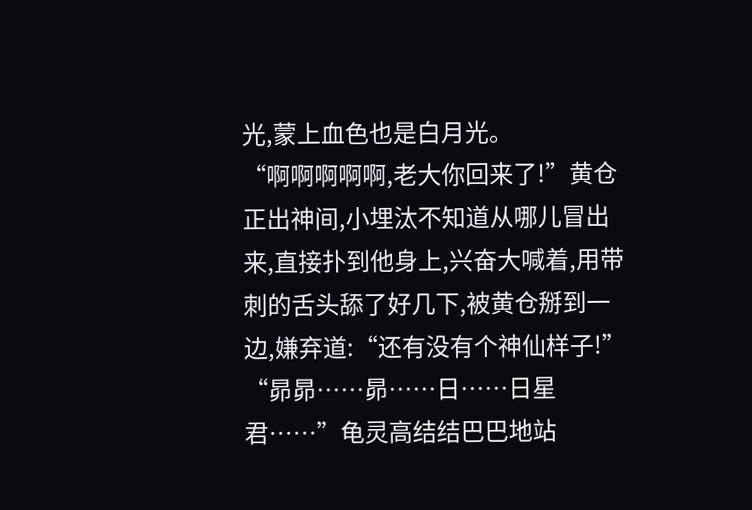光,蒙上血色也是白月光。
“啊啊啊啊啊,老大你回来了!”黄仓正出神间,小埋汰不知道从哪儿冒出来,直接扑到他身上,兴奋大喊着,用带刺的舌头舔了好几下,被黄仓掰到一边,嫌弃道:“还有没有个神仙样子!”
“昴昴……昴……日……日星君……”龟灵高结结巴巴地站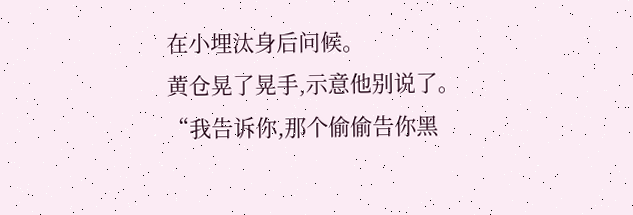在小埋汰身后问候。
黄仓晃了晃手,示意他别说了。
“我告诉你,那个偷偷告你黑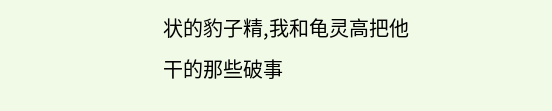状的豹子精,我和龟灵高把他干的那些破事